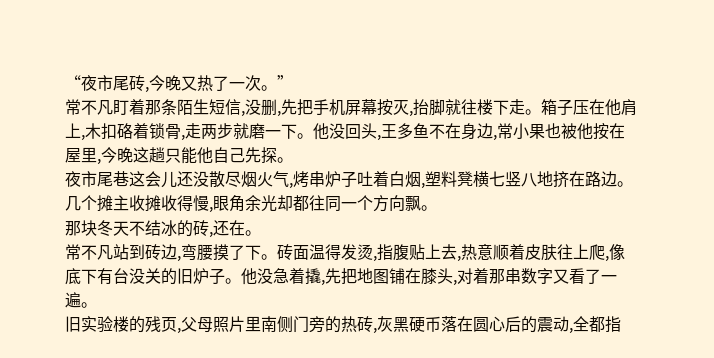“夜市尾砖,今晚又热了一次。”
常不凡盯着那条陌生短信,没删,先把手机屏幕按灭,抬脚就往楼下走。箱子压在他肩上,木扣硌着锁骨,走两步就磨一下。他没回头,王多鱼不在身边,常小果也被他按在屋里,今晚这趟只能他自己先探。
夜市尾巷这会儿还没散尽烟火气,烤串炉子吐着白烟,塑料凳横七竖八地挤在路边。几个摊主收摊收得慢,眼角余光却都往同一个方向飘。
那块冬天不结冰的砖,还在。
常不凡站到砖边,弯腰摸了下。砖面温得发烫,指腹贴上去,热意顺着皮肤往上爬,像底下有台没关的旧炉子。他没急着撬,先把地图铺在膝头,对着那串数字又看了一遍。
旧实验楼的残页,父母照片里南侧门旁的热砖,灰黑硬币落在圆心后的震动,全都指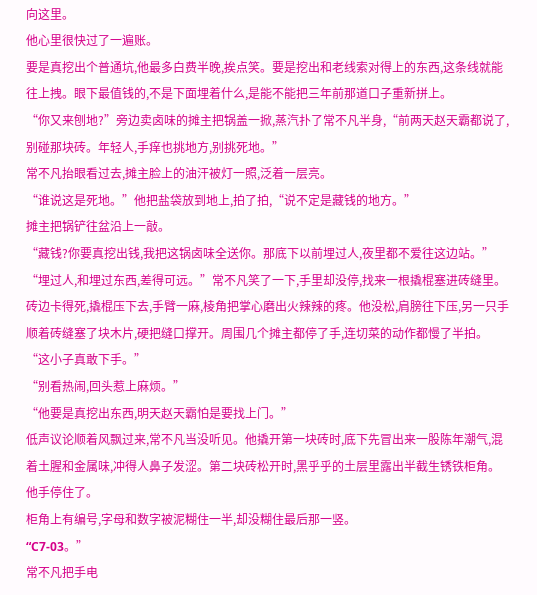向这里。
他心里很快过了一遍账。
要是真挖出个普通坑,他最多白费半晚,挨点笑。要是挖出和老线索对得上的东西,这条线就能往上拽。眼下最值钱的,不是下面埋着什么,是能不能把三年前那道口子重新拼上。
“你又来刨地?”旁边卖卤味的摊主把锅盖一掀,蒸汽扑了常不凡半身,“前两天赵天霸都说了,别碰那块砖。年轻人,手痒也挑地方,别挑死地。”
常不凡抬眼看过去,摊主脸上的油汗被灯一照,泛着一层亮。
“谁说这是死地。”他把盐袋放到地上,拍了拍,“说不定是藏钱的地方。”
摊主把锅铲往盆沿上一敲。
“藏钱?你要真挖出钱,我把这锅卤味全送你。那底下以前埋过人,夜里都不爱往这边站。”
“埋过人,和埋过东西,差得可远。”常不凡笑了一下,手里却没停,找来一根撬棍塞进砖缝里。
砖边卡得死,撬棍压下去,手臂一麻,棱角把掌心磨出火辣辣的疼。他没松,肩膀往下压,另一只手顺着砖缝塞了块木片,硬把缝口撑开。周围几个摊主都停了手,连切菜的动作都慢了半拍。
“这小子真敢下手。”
“别看热闹,回头惹上麻烦。”
“他要是真挖出东西,明天赵天霸怕是要找上门。”
低声议论顺着风飘过来,常不凡当没听见。他撬开第一块砖时,底下先冒出来一股陈年潮气,混着土腥和金属味,冲得人鼻子发涩。第二块砖松开时,黑乎乎的土层里露出半截生锈铁柜角。
他手停住了。
柜角上有编号,字母和数字被泥糊住一半,却没糊住最后那一竖。
“C7-03。”
常不凡把手电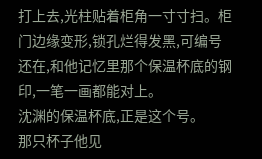打上去,光柱贴着柜角一寸寸扫。柜门边缘变形,锁孔烂得发黑,可编号还在,和他记忆里那个保温杯底的钢印,一笔一画都能对上。
沈渊的保温杯底,正是这个号。
那只杯子他见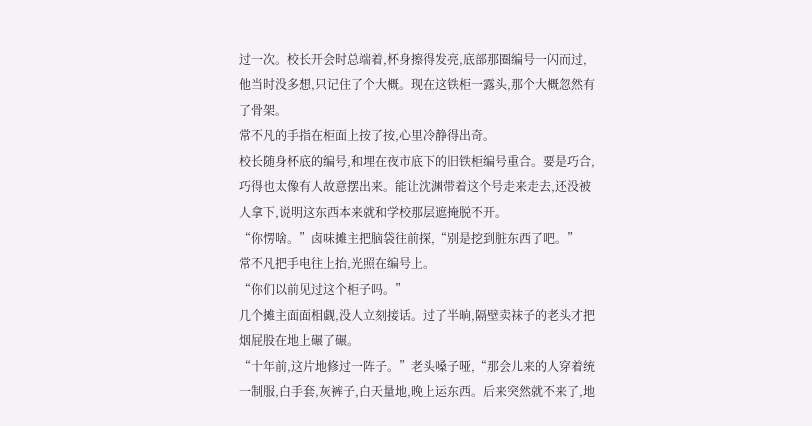过一次。校长开会时总端着,杯身擦得发亮,底部那圈编号一闪而过,他当时没多想,只记住了个大概。现在这铁柜一露头,那个大概忽然有了骨架。
常不凡的手指在柜面上按了按,心里冷静得出奇。
校长随身杯底的编号,和埋在夜市底下的旧铁柜编号重合。要是巧合,巧得也太像有人故意摆出来。能让沈渊带着这个号走来走去,还没被人拿下,说明这东西本来就和学校那层遮掩脱不开。
“你愣啥。”卤味摊主把脑袋往前探,“别是挖到脏东西了吧。”
常不凡把手电往上抬,光照在编号上。
“你们以前见过这个柜子吗。”
几个摊主面面相觑,没人立刻接话。过了半晌,隔壁卖袜子的老头才把烟屁股在地上碾了碾。
“十年前,这片地修过一阵子。”老头嗓子哑,“那会儿来的人穿着统一制服,白手套,灰裤子,白天量地,晚上运东西。后来突然就不来了,地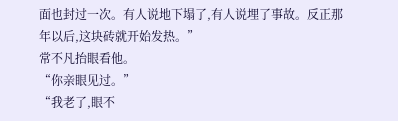面也封过一次。有人说地下塌了,有人说埋了事故。反正那年以后,这块砖就开始发热。”
常不凡抬眼看他。
“你亲眼见过。”
“我老了,眼不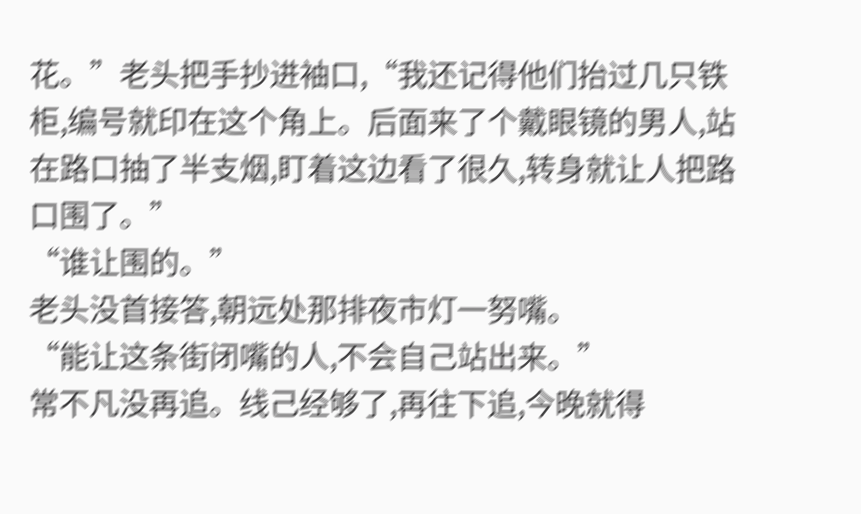花。”老头把手抄进袖口,“我还记得他们抬过几只铁柜,编号就印在这个角上。后面来了个戴眼镜的男人,站在路口抽了半支烟,盯着这边看了很久,转身就让人把路口围了。”
“谁让围的。”
老头没首接答,朝远处那排夜市灯一努嘴。
“能让这条街闭嘴的人,不会自己站出来。”
常不凡没再追。线己经够了,再往下追,今晚就得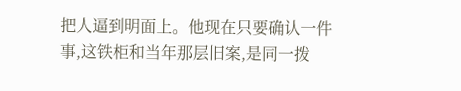把人逼到明面上。他现在只要确认一件事,这铁柜和当年那层旧案,是同一拨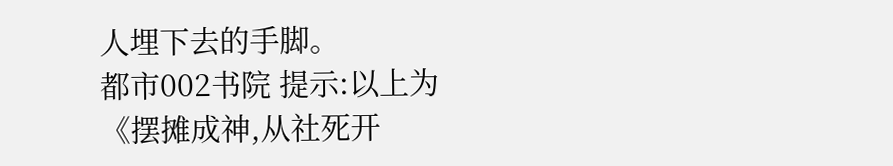人埋下去的手脚。
都市002书院 提示:以上为《摆摊成神,从社死开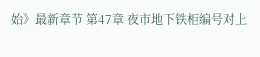始》最新章节 第47章 夜市地下铁柜编号对上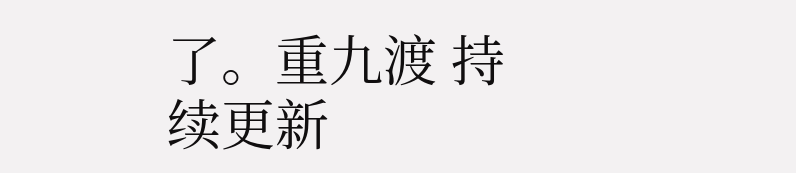了。重九渡 持续更新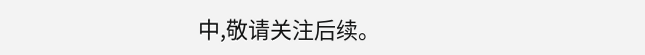中,敬请关注后续。